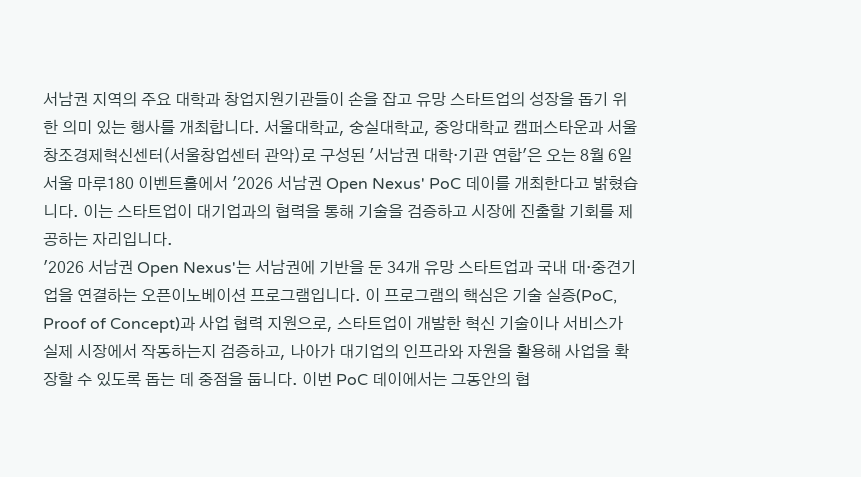서남권 지역의 주요 대학과 창업지원기관들이 손을 잡고 유망 스타트업의 성장을 돕기 위한 의미 있는 행사를 개최합니다. 서울대학교, 숭실대학교, 중앙대학교 캠퍼스타운과 서울창조경제혁신센터(서울창업센터 관악)로 구성된 '서남권 대학·기관 연합'은 오는 8월 6일 서울 마루180 이벤트홀에서 '2026 서남권 Open Nexus' PoC 데이를 개최한다고 밝혔습니다. 이는 스타트업이 대기업과의 협력을 통해 기술을 검증하고 시장에 진출할 기회를 제공하는 자리입니다.
'2026 서남권 Open Nexus'는 서남권에 기반을 둔 34개 유망 스타트업과 국내 대·중견기업을 연결하는 오픈이노베이션 프로그램입니다. 이 프로그램의 핵심은 기술 실증(PoC, Proof of Concept)과 사업 협력 지원으로, 스타트업이 개발한 혁신 기술이나 서비스가 실제 시장에서 작동하는지 검증하고, 나아가 대기업의 인프라와 자원을 활용해 사업을 확장할 수 있도록 돕는 데 중점을 둡니다. 이번 PoC 데이에서는 그동안의 협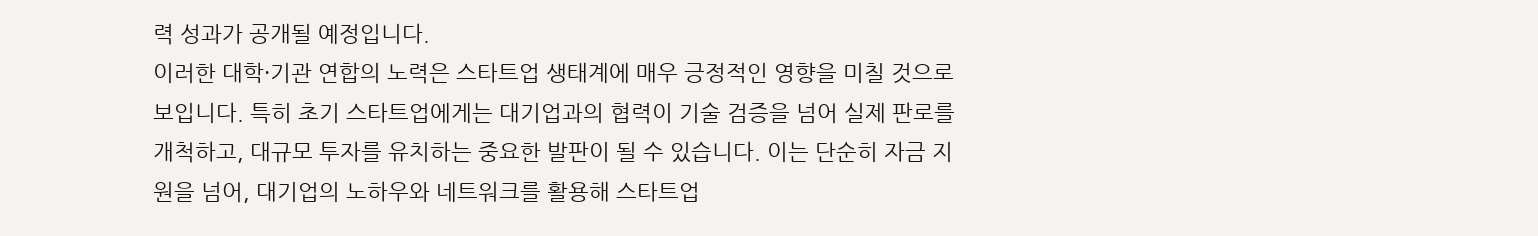력 성과가 공개될 예정입니다.
이러한 대학·기관 연합의 노력은 스타트업 생태계에 매우 긍정적인 영향을 미칠 것으로 보입니다. 특히 초기 스타트업에게는 대기업과의 협력이 기술 검증을 넘어 실제 판로를 개척하고, 대규모 투자를 유치하는 중요한 발판이 될 수 있습니다. 이는 단순히 자금 지원을 넘어, 대기업의 노하우와 네트워크를 활용해 스타트업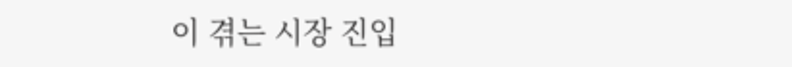이 겪는 시장 진입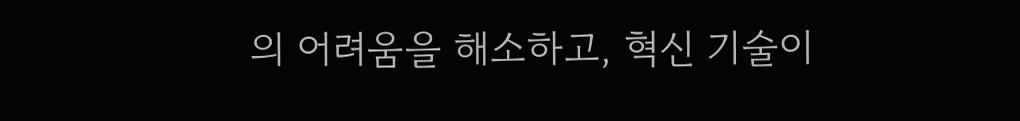의 어려움을 해소하고, 혁신 기술이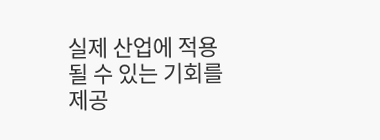실제 산업에 적용될 수 있는 기회를 제공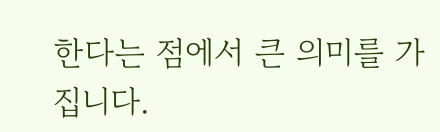한다는 점에서 큰 의미를 가집니다.